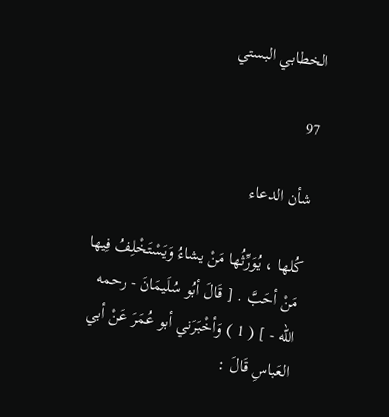الخطابي البستي

97

شأن الدعاء

كُلها ، يُوَرِّثُها مَنْ يشاءُ وَيَسْتَخْلِفُ فِيها مَنْ أحَبَّ . [ قَالَ أبُو سُلَيمَانَ - رحمه الله - ] ( 1 ) وَأخْبَرَني أبو عُمَرَ عَنْ أبي العَباسِ قَالَ :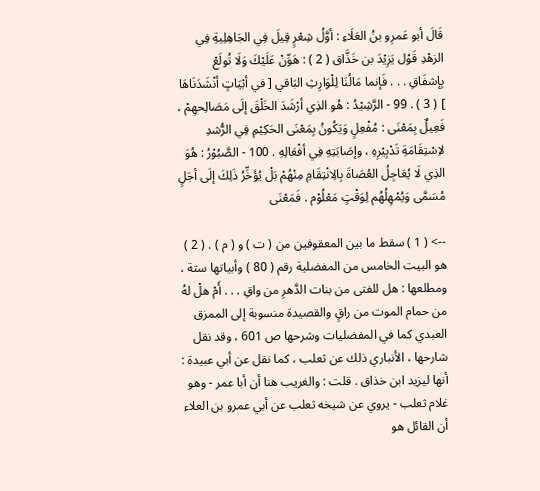قَالَ أبو عَمرِو بنُ العَلَاءِ : أوَّلُ شِعْرٍ قِيلَ فِي الجَاهِلِيةِ فِي الزهْدِ قَوْل يَزِيْدَ بن خَذَّاق ( 2 ) : هَوِّنْ عَلَيْكَ وَلَا تُولَعْ بِإشفَاقِ . . . فَإنما مَالُنَا لِلْوَارِثِ البَاقي [ في أبْيَاتٍ أنْشَدَنَاهَا ] ( 3 ) . 99 - الرَّشِيْدُ : هُو الذِي أرْشَدَ الخَلْقَ إلَى مَصَالِحهِمْ ، فَعِيلٌ بِمَعْنَى : مُفْعِلٍ وَيَكُونُ بِمَعْنَى الحَكِيْمِ فِي الرُّشدِ لاِسْتِقَامَةِ تَدْبِيْرِهِ ، وإصَابَتِهِ فِي أفْعَالِهِ . 100 - الصَّبُوْرُ : هُوَ الذِي لَا يُعَاجِلُ العُصَاةَ بِالِانْتِقَامِ مِنْهُمْ بَلْ يُؤَخِّرُ ذَلِكَ إلَى أجَلٍ مُسَمَّى وَيُمْهِلُهُم لِوَقْتٍ مَعْلُوْم . فَمَعْنَى

--> ( 1 ) سقط ما بين المعقوفين من ( ت ) و ( م ) . ( 2 ) هو البيت الخامس من المفضلية رقم ( 80 ) وأبياتها ستة ، ومطلعها : هل للفتى من بنات الدَّهرِ من واقِ . . . أَمْ هلْ لهُ من حمام الموت من راقٍ والقصيدة منسوبة إلى الممزق العبدي كما في المفضليات وشرحها ص 601 ، وقد نقل شارحها ، الأنباري ذلك عن ثعلب ، كما نقل عن أبي عبيدة : أنها ليزيد ابن خذاق . قلت : والغريب هنا أن أبا عمر - وهو غلام ثعلب - يروي عن شيخه ثعلب عن أبي عمرو بن العلاء أن القائل هو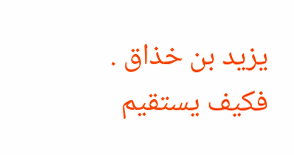يزيد بن خذاق . فكيف يستقيم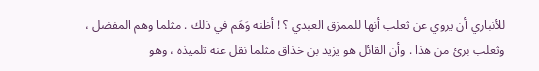للأنباري أن يروي عن ثعلب أنها للممزق العبدي ؟ ! أظنه وَهَم في ذلك . مثلما وهم المفضل ، وثعلب برئ من هذا . وأن القائل هو يزيد بن خذاق مثلما نقل عنه تلميذه ، وهو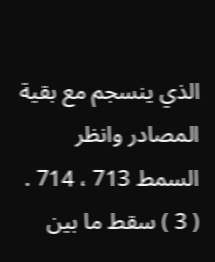الذي ينسجم مع بقية المصادر وانظر السمط 713 ، 714 . ( 3 ) سقط ما بين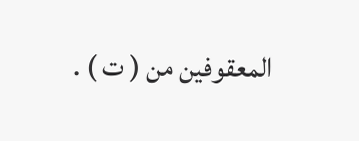المعقوفين من ( ت ) .